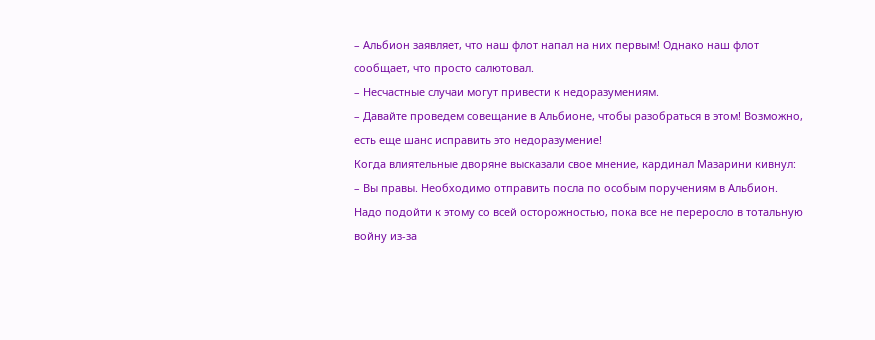– Альбион заявляет, что наш флот напал на них первым! Однако наш флот сообщает, что просто салютовал.
– Несчастные случаи могут привести к недоразумениям.
– Давайте проведем совещание в Альбионе, чтобы разобраться в этом! Возможно, есть еще шанс исправить это недоразумение!
Когда влиятельные дворяне высказали свое мнение, кардинал Мазарини кивнул:
– Вы правы. Необходимо отправить посла по особым поручениям в Альбион. Надо подойти к этому со всей осторожностью, пока все не переросло в тотальную войну из-за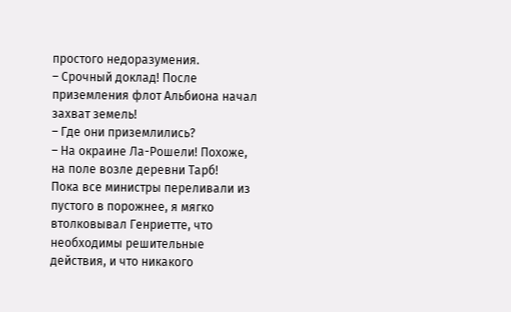простого недоразумения.
– Срочный доклад! После приземления флот Альбиона начал захват земель!
– Где они приземлились?
– На окраине Ла-Рошели! Похоже, на поле возле деревни Тарб!
Пока все министры переливали из пустого в порожнее, я мягко втолковывал Генриетте, что необходимы решительные действия, и что никакого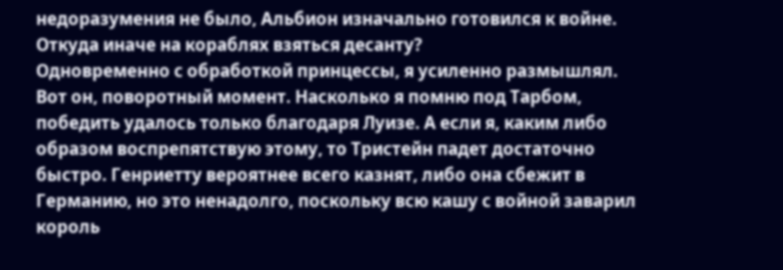недоразумения не было, Альбион изначально готовился к войне. Откуда иначе на кораблях взяться десанту?
Одновременно с обработкой принцессы, я усиленно размышлял. Вот он, поворотный момент. Насколько я помню под Тарбом, победить удалось только благодаря Луизе. А если я, каким либо образом воспрепятствую этому, то Тристейн падет достаточно быстро. Генриетту вероятнее всего казнят, либо она сбежит в Германию, но это ненадолго, поскольку всю кашу с войной заварил король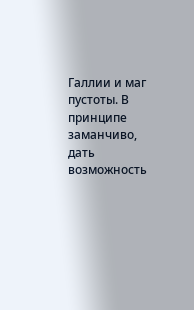Галлии и маг пустоты. В принципе заманчиво, дать возможность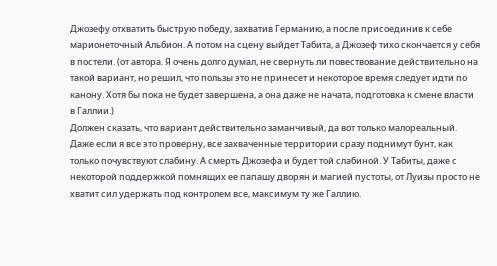Джозефу отхватить быструю победу, захватив Германию, а после присоединив к себе марионеточный Альбион. А потом на сцену выйдет Табита, а Джозеф тихо скончается у себя в постели. (от автора. Я очень долго думал, не свернуть ли повествование действительно на такой вариант, но решил, что пользы это не принесет и некоторое время следует идти по канону. Хотя бы пока не будет завершена, а она даже не начата, подготовка к смене власти в Галлии.)
Должен сказать, что вариант действительно заманчивый, да вот только малореальный. Даже если я все это проверну, все захваченные территории сразу поднимут бунт, как только почувствуют слабину. А смерть Джозефа и будет той слабиной. У Табиты, даже с некоторой поддержкой помнящих ее папашу дворян и магией пустоты, от Луизы просто не хватит сил удержать под контролем все, максимум ту же Галлию.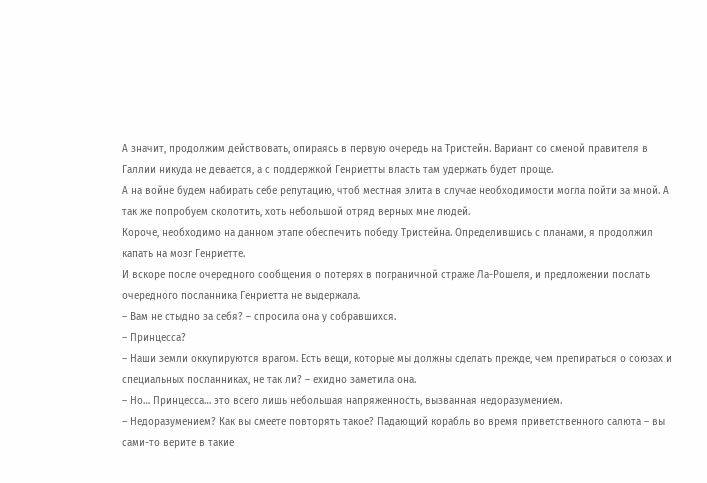А значит, продолжим действовать, опираясь в первую очередь на Тристейн. Вариант со сменой правителя в Галлии никуда не девается, а с поддержкой Генриетты власть там удержать будет проще.
А на войне будем набирать себе репутацию, чтоб местная элита в случае необходимости могла пойти за мной. А так же попробуем сколотить, хоть небольшой отряд верных мне людей.
Короче, необходимо на данном этапе обеспечить победу Тристейна. Определившись с планами, я продолжил капать на мозг Генриетте.
И вскоре после очередного сообщения о потерях в пограничной страже Ла-Рошеля, и предложении послать очередного посланника Генриетта не выдержала.
– Вам не стыдно за себя? – спросила она у собравшихся.
– Принцесса?
– Наши земли оккупируются врагом. Есть вещи, которые мы должны сделать прежде, чем препираться о союзах и специальных посланниках, не так ли? – ехидно заметила она.
– Но… Принцесса… это всего лишь небольшая напряженность, вызванная недоразумением.
– Недоразумением? Как вы смеете повторять такое? Падающий корабль во время приветственного салюта – вы сами-то верите в такие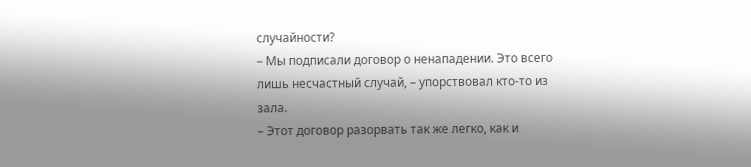случайности?
– Мы подписали договор о ненападении. Это всего лишь несчастный случай, – упорствовал кто-то из зала.
– Этот договор разорвать так же легко, как и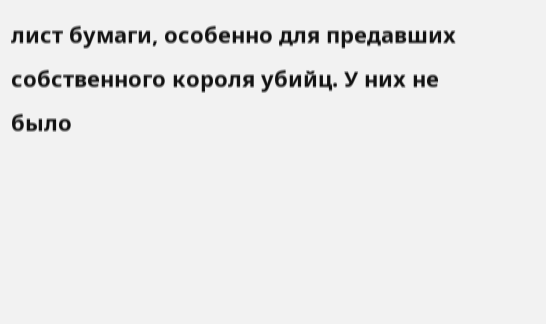лист бумаги, особенно для предавших собственного короля убийц. У них не было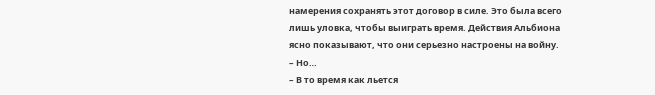намерения сохранять этот договор в силе. Это была всего лишь уловка, чтобы выиграть время. Действия Альбиона ясно показывают, что они серьезно настроены на войну.
– Но…
– В то время как льется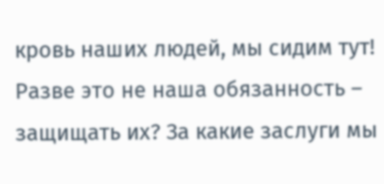кровь наших людей, мы сидим тут! Разве это не наша обязанность – защищать их? За какие заслуги мы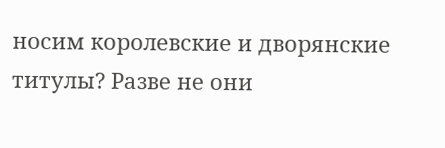носим королевские и дворянские титулы? Разве не они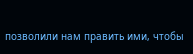позволили нам править ими, чтобы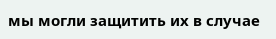мы могли защитить их в случае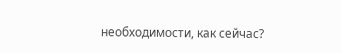необходимости, как сейчас?